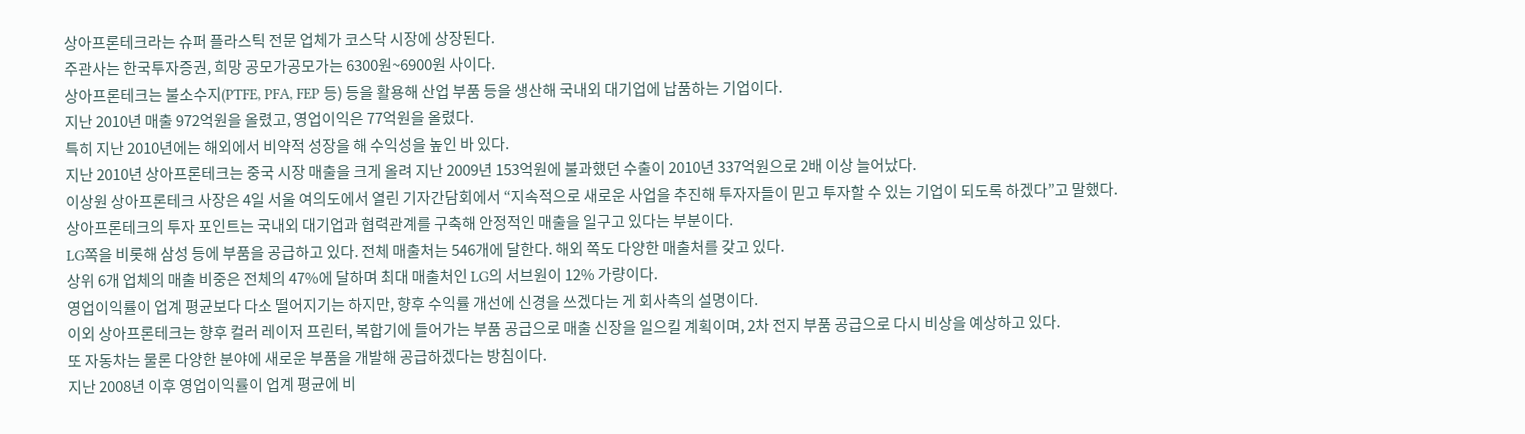상아프론테크라는 슈퍼 플라스틱 전문 업체가 코스닥 시장에 상장된다.
주관사는 한국투자증권, 희망 공모가공모가는 6300원~6900원 사이다.
상아프론테크는 불소수지(PTFE, PFA, FEP 등) 등을 활용해 산업 부품 등을 생산해 국내외 대기업에 납품하는 기업이다.
지난 2010년 매출 972억원을 올렸고, 영업이익은 77억원을 올렸다.
특히 지난 2010년에는 해외에서 비약적 성장을 해 수익성을 높인 바 있다.
지난 2010년 상아프론테크는 중국 시장 매출을 크게 올려 지난 2009년 153억원에 불과했던 수출이 2010년 337억원으로 2배 이상 늘어났다.
이상원 상아프론테크 사장은 4일 서울 여의도에서 열린 기자간담회에서 “지속적으로 새로운 사업을 추진해 투자자들이 믿고 투자할 수 있는 기업이 되도록 하겠다”고 말했다.
상아프론테크의 투자 포인트는 국내외 대기업과 협력관계를 구축해 안정적인 매출을 일구고 있다는 부분이다.
LG쪽을 비롯해 삼성 등에 부품을 공급하고 있다. 전체 매출처는 546개에 달한다. 해외 쪽도 다양한 매출처를 갖고 있다.
상위 6개 업체의 매출 비중은 전체의 47%에 달하며 최대 매출처인 LG의 서브원이 12% 가량이다.
영업이익률이 업계 평균보다 다소 떨어지기는 하지만, 향후 수익률 개선에 신경을 쓰겠다는 게 회사측의 설명이다.
이외 상아프론테크는 향후 컬러 레이저 프린터, 복합기에 들어가는 부품 공급으로 매출 신장을 일으킬 계획이며, 2차 전지 부품 공급으로 다시 비상을 예상하고 있다.
또 자동차는 물론 다양한 분야에 새로운 부품을 개발해 공급하겠다는 방침이다.
지난 2008년 이후 영업이익률이 업계 평균에 비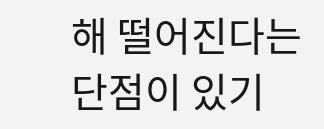해 떨어진다는 단점이 있기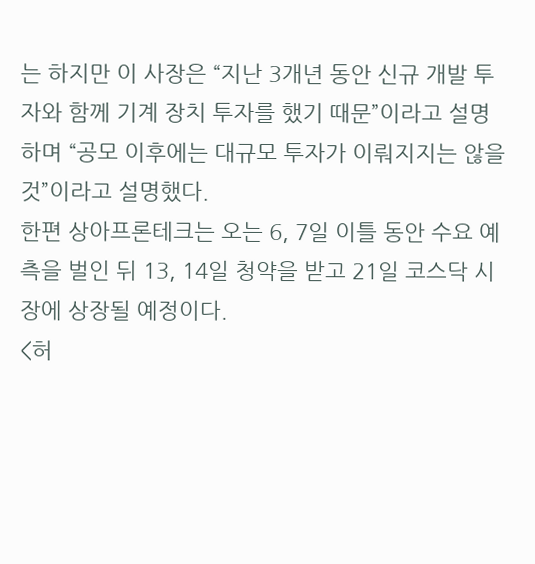는 하지만 이 사장은 “지난 3개년 동안 신규 개발 투자와 함께 기계 장치 투자를 했기 때문”이라고 설명하며 “공모 이후에는 대규모 투자가 이뤄지지는 않을 것”이라고 설명했다.
한편 상아프론테크는 오는 6, 7일 이틀 동안 수요 예측을 벌인 뒤 13, 14일 청약을 받고 21일 코스닥 시장에 상장될 예정이다.
<허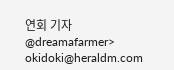연회 기자 @dreamafarmer> okidoki@heraldm.com